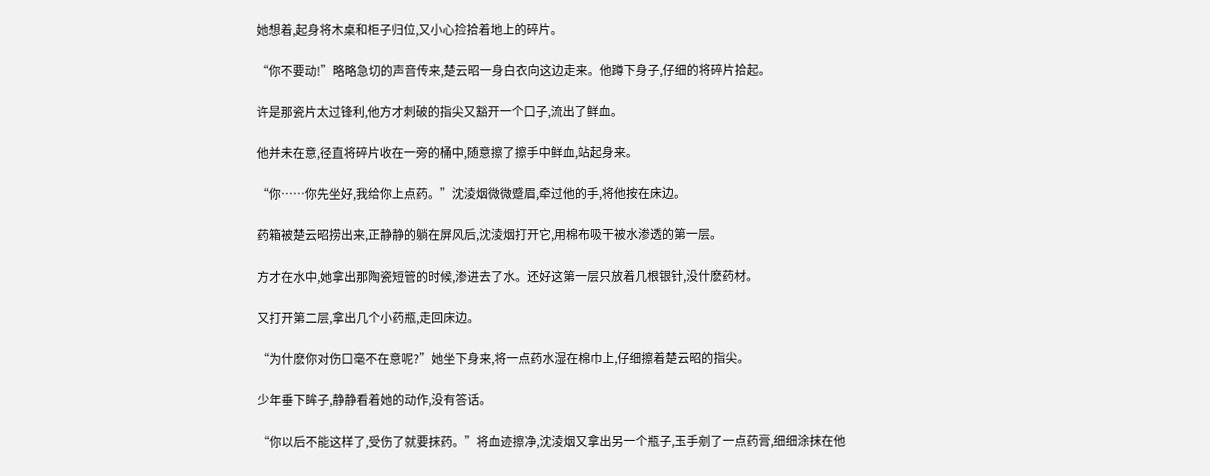她想着,起身将木桌和柜子归位,又小心捡拾着地上的碎片。

“你不要动!”略略急切的声音传来,楚云昭一身白衣向这边走来。他蹲下身子,仔细的将碎片拾起。

许是那瓷片太过锋利,他方才刺破的指尖又豁开一个口子,流出了鲜血。

他并未在意,径直将碎片收在一旁的桶中,随意擦了擦手中鲜血,站起身来。

“你……你先坐好,我给你上点药。”沈淩烟微微蹙眉,牵过他的手,将他按在床边。

药箱被楚云昭捞出来,正静静的躺在屏风后,沈淩烟打开它,用棉布吸干被水渗透的第一层。

方才在水中,她拿出那陶瓷短管的时候,渗进去了水。还好这第一层只放着几根银针,没什麽药材。

又打开第二层,拿出几个小药瓶,走回床边。

“为什麽你对伤口毫不在意呢?”她坐下身来,将一点药水湿在棉巾上,仔细擦着楚云昭的指尖。

少年垂下眸子,静静看着她的动作,没有答话。

“你以后不能这样了,受伤了就要抹药。”将血迹擦净,沈淩烟又拿出另一个瓶子,玉手剜了一点药膏,细细涂抹在他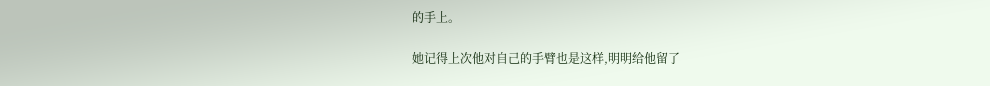的手上。

她记得上次他对自己的手臂也是这样,明明给他留了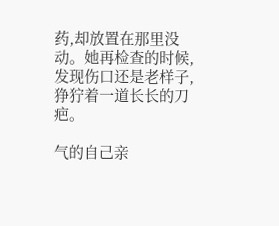药,却放置在那里没动。她再检查的时候,发现伤口还是老样子,狰狞着一道长长的刀疤。

气的自己亲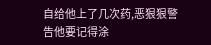自给他上了几次药,恶狠狠警告他要记得涂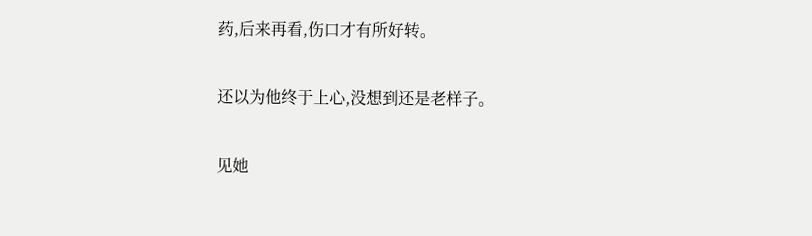药,后来再看,伤口才有所好转。

还以为他终于上心,没想到还是老样子。

见她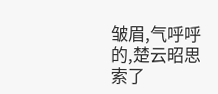皱眉,气呼呼的,楚云昭思索了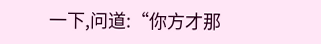一下,问道:“你方才那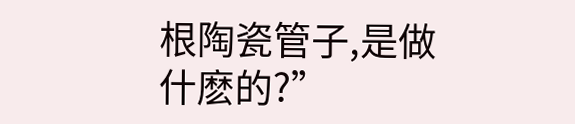根陶瓷管子,是做什麽的?”